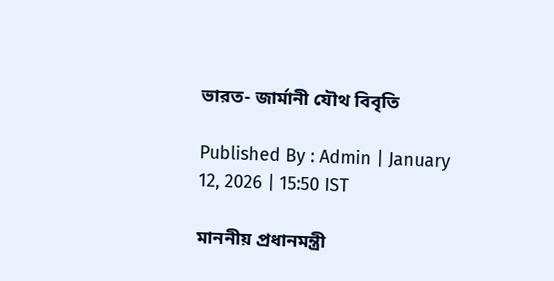ভারত- জার্মানী যৌথ বিবৃতি

Published By : Admin | January 12, 2026 | 15:50 IST

মাননীয় প্রধানমন্ত্রী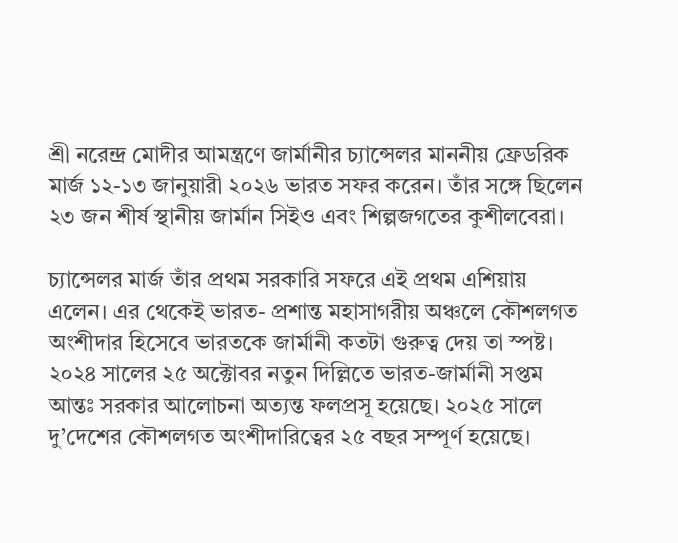শ্রী নরেন্দ্র মোদীর আমন্ত্রণে জার্মানীর চ্যান্সেলর মাননীয় ফ্রেডরিক মার্জ ১২-১৩ জানুয়ারী ২০২৬ ভারত সফর করেন। তাঁর সঙ্গে ছিলেন ২৩ জন শীর্ষ স্থানীয় জার্মান সিইও এবং শিল্পজগতের কুশীলবেরা।

চ্যান্সেলর মার্জ তাঁর প্রথম সরকারি সফরে এই প্রথম এশিয়ায় এলেন। এর থেকেই ভারত- প্রশান্ত মহাসাগরীয় অঞ্চলে কৌশলগত অংশীদার হিসেবে ভারতকে জার্মানী কতটা গুরুত্ব দেয় তা স্পষ্ট। ২০২৪ সালের ২৫ অক্টোবর নতুন দিল্লিতে ভারত-জার্মানী সপ্তম আন্তঃ সরকার আলোচনা অত্যন্ত ফলপ্রসূ হয়েছে। ২০২৫ সালে  দু’দেশের কৌশলগত অংশীদারিত্বের ২৫ বছর সম্পূর্ণ হয়েছে।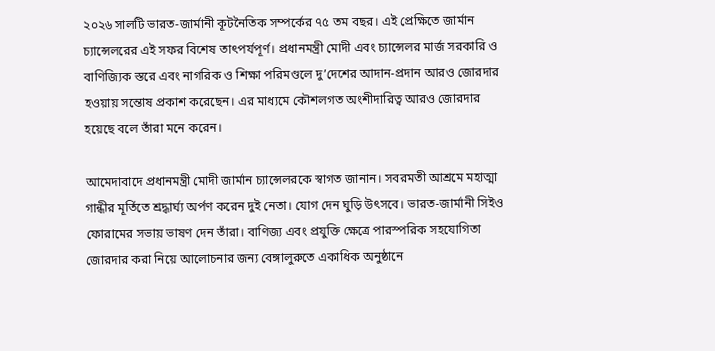২০২৬ সালটি ভারত-জার্মানী কূটনৈতিক সম্পর্কের ৭৫ তম বছর। এই প্রেক্ষিতে জার্মান চ্যান্সেলরের এই সফর বিশেষ তাৎপর্যপূর্ণ। প্রধানমন্ত্রী মোদী এবং চ্যান্সেলর মার্জ সরকারি ও বাণিজ্যিক স্তরে এবং নাগরিক ও শিক্ষা পরিমণ্ডলে দু’দেশের আদান-প্রদান আরও জোরদার হওয়ায় সন্তোষ প্রকাশ করেছেন। এর মাধ্যমে কৌশলগত অংশীদারিত্ব আরও জোরদার হয়েছে বলে তাঁরা মনে করেন।

আমেদাবাদে প্রধানমন্ত্রী মোদী জার্মান চ্যান্সেলরকে স্বাগত জানান। সবরমতী আশ্রমে মহাত্মা গান্ধীর মূর্তিতে শ্রদ্ধার্ঘ্য অর্পণ করেন দুই নেতা। যোগ দেন ঘুড়ি উৎসবে। ভারত-জার্মানী সিইও ফোরামের সভায় ভাষণ দেন তাঁরা। বাণিজ্য এবং প্রযুক্তি ক্ষেত্রে পারস্পরিক সহযোগিতা জোরদার করা নিয়ে আলোচনার জন্য বেঙ্গালুরুতে একাধিক অনুষ্ঠানে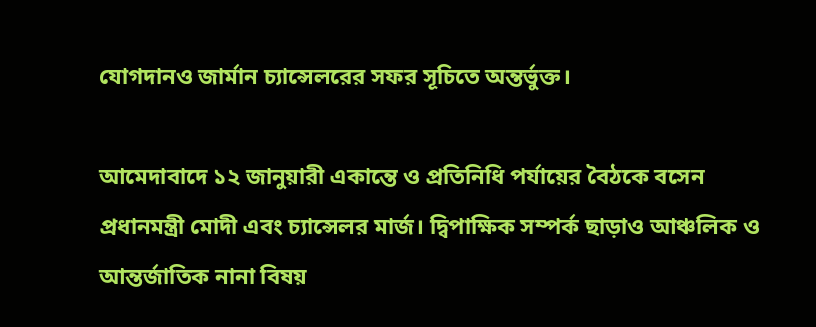যোগদানও জার্মান চ্যান্সেলরের সফর সূচিতে অন্তর্ভুক্ত।

আমেদাবাদে ১২ জানুয়ারী একান্তে ও প্রতিনিধি পর্যায়ের বৈঠকে বসেন প্রধানমন্ত্রী মোদী এবং চ্যান্সেলর মার্জ। দ্বিপাক্ষিক সম্পর্ক ছাড়াও আঞ্চলিক ও আন্তর্জাতিক নানা বিষয়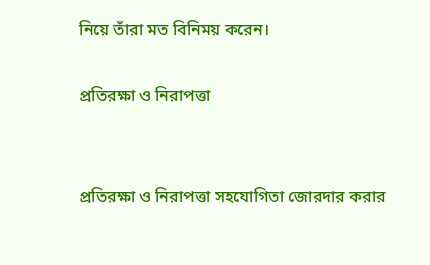নিয়ে তাঁরা মত বিনিময় করেন।

প্রতিরক্ষা ও নিরাপত্তা


প্রতিরক্ষা ও নিরাপত্তা সহযোগিতা জোরদার করার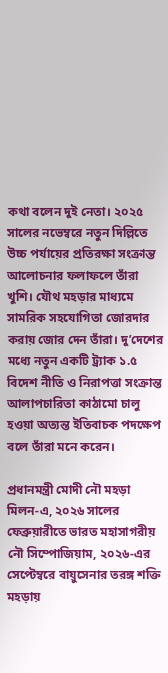কথা বলেন দুই নেতা। ২০২৫ সালের নভেম্বরে নতুন দিল্লিতে উচ্চ পর্যায়ের প্রতিরক্ষা সংক্রান্ত আলোচনার ফলাফলে তাঁরা খুশি। যৌথ মহড়ার মাধ্যমে সামরিক সহযোগিতা জোরদার করায় জোর দেন তাঁরা। দু’দেশের মধ্যে নতুন একটি ট্র্যাক ১.৫ বিদেশ নীতি ও নিরাপত্তা সংক্রান্ত আলাপচারিতা কাঠামো চালু হওয়া অত্যন্ত ইতিবাচক পদক্ষেপ বলে তাঁরা মনে করেন।

প্রধানমন্ত্রী মোদী নৌ মহড়া মিলন-এ, ২০২৬ সালের ফেব্রুয়ারীতে ভারত মহাসাগরীয় নৌ সিম্পোজিয়াম, ২০২৬-এর সেপ্টেম্বরে বায়ুসেনার তরঙ্গ শক্তি মহড়ায়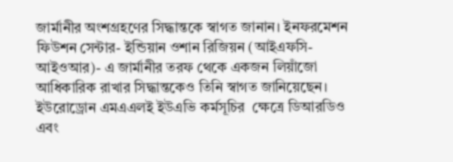জার্মানীর অংশগ্রহণের সিদ্ধান্তকে স্বাগত জানান। ইনফরমেশন ফিউশন সেন্টার- ইন্ডিয়ান ওশান রিজিয়ন (আইএফসি-আইওআর)- এ জার্মানীর তরফ থেকে একজন লিয়াঁজো আধিকারিক রাখার সিদ্ধান্তকেও তিনি স্বাগত জানিয়েছেন। ইউরোড্রোন এমএএলই ইউএভি কর্মসূচির  ক্ষেত্রে ডিআরডিও এবং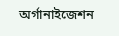অর্গানাইজেশন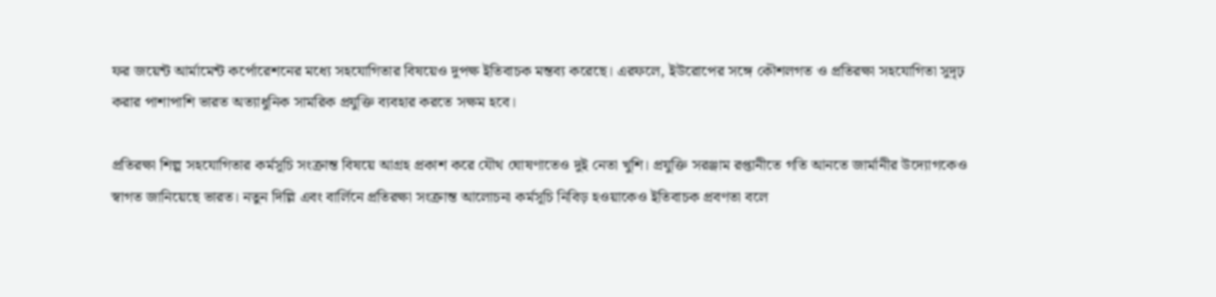ফর জয়েন্ট আর্মামেন্ট কর্পোরেশনের মধ্যে সহযোগিতার বিষয়েও দুপক্ষ ইতিবাচক মন্তব্য করেছে। এরফলে, ইউরোপের সঙ্গে কৌশলগত ও প্রতিরক্ষা সহযোগিতা সুদৃঢ় করার পাশাপাশি ভারত অত্যাধুনিক সামরিক প্রযুক্তি ব্যবহার করতে সক্ষম হবে।

প্রতিরক্ষা শিল্প সহযোগিতার কর্মসূচি সংক্রান্ত বিষয়ে আগ্রহ প্রকাশ করে যৌথ ঘোষণাতেও দুই নেতা খুশি। প্রযুক্তি সরঞ্জাম রপ্তানীতে গতি আনতে জার্মানীর উদ্যোগকেও স্বাগত জানিয়েছে ভারত। নতুন দিল্লি এবং বার্লিনে প্রতিরক্ষা সংক্রান্ত আলোচনা কর্মসূচি নিবিড় হওয়াকেও ইতিবাচক প্রবণতা বলে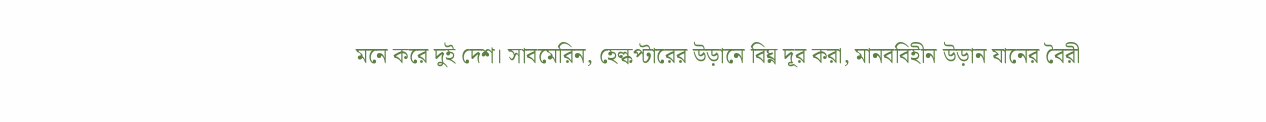মনে করে দুই দেশ। সাবমেরিন, হেল্কপ্টারের উড়ানে বিঘ্ন দূর করা, মানববিহীন উড়ান যানের বৈরী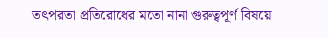তৎপরতা প্রতিরোধের মতো নানা গুরুত্বপূর্ণ বিষয়ে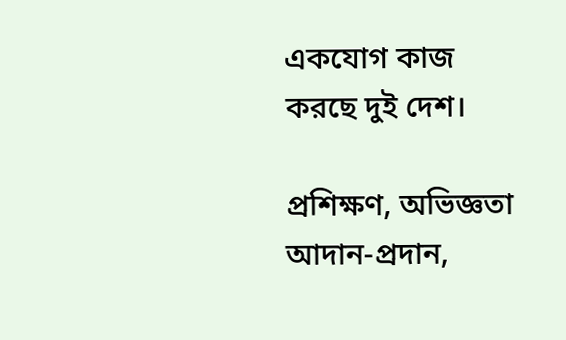একযোগ কাজ করছে দুই দেশ।

প্রশিক্ষণ, অভিজ্ঞতা আদান-প্রদান,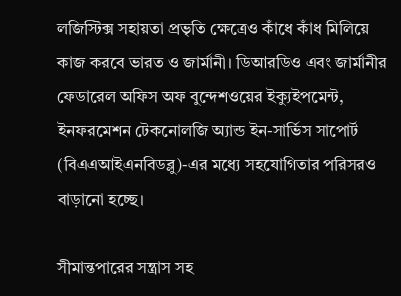লজিস্টিক্স সহায়তা প্রভৃতি ক্ষেত্রেও কাঁধে কাঁধ মিলিয়ে কাজ করবে ভারত ও জার্মানী। ডিআরডিও এবং জার্মানীর ফেডারেল অফিস অফ বুন্দেশওয়ের ইক্যুইপমেন্ট, ইনফরমেশন টেকনোলজি অ্যান্ড ইন-সার্ভিস সাপোর্ট (বিএএআইএনবিডব্লু)-এর মধ্যে সহযোগিতার পরিসরও বাড়ানো হচ্ছে।

সীমান্তপারের সন্ত্রাস সহ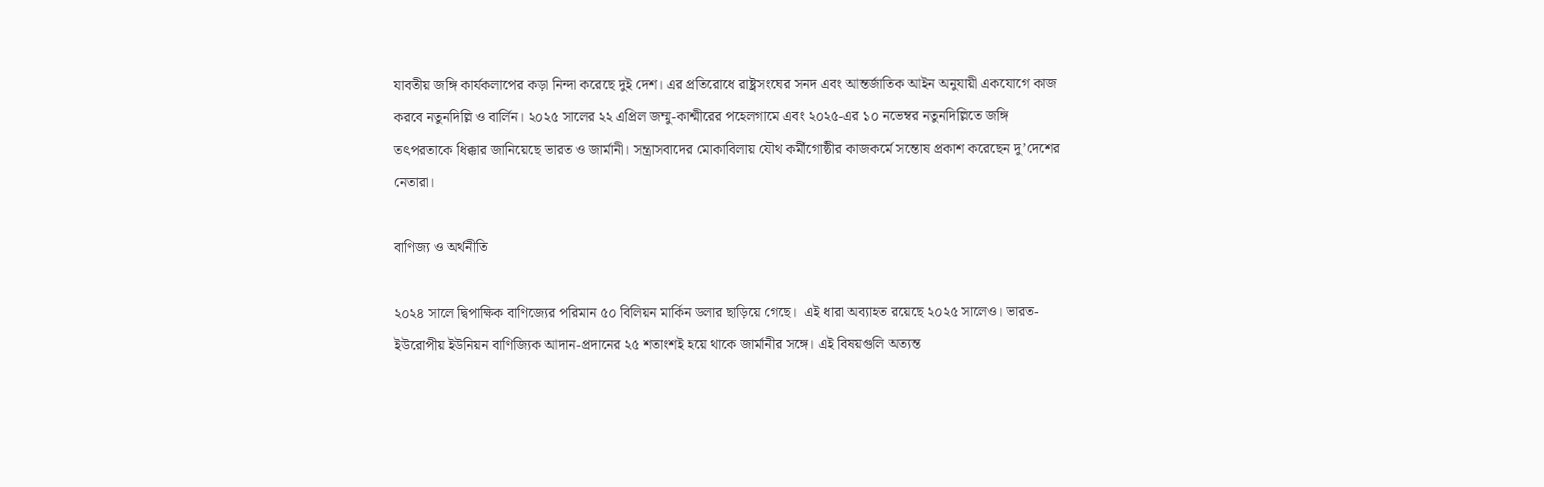যাবতীয় জঙ্গি কার্যকলাপের কড়া নিন্দা করেছে দুই দেশ। এর প্রতিরোধে রাষ্ট্রসংঘের সনদ এবং আন্তর্জাতিক আইন অনুযায়ী একযোগে কাজ করবে নতুনদিল্লি ও বার্লিন। ২০২৫ সালের ২২ এপ্রিল জম্মু-কাশ্মীরের পহেলগামে এবং ২০২৫-এর ১০ নভেম্বর নতুনদিল্লিতে জঙ্গি তৎপরতাকে ধিক্কার জানিয়েছে ভারত ও জার্মানী। সন্ত্রাসবাদের মোকাবিলায় যৌথ কর্মীগোষ্ঠীর কাজকর্মে সন্তোষ প্রকাশ করেছেন দু’দেশের নেতারা।

বাণিজ্য ও অর্থনীতি

২০২৪ সালে দ্বিপাক্ষিক বাণিজ্যের পরিমান ৫০ বিলিয়ন মার্কিন ডলার ছাড়িয়ে গেছে।  এই ধারা অব্যাহত রয়েছে ২০২৫ সালেও। ভারত- ইউরোপীয় ইউনিয়ন বাণিজ্যিক আদান-প্রদানের ২৫ শতাংশই হয়ে থাকে জার্মানীর সঙ্গে। এই বিষয়গুলি অত্যন্ত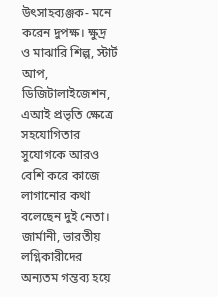উৎসাহব্যঞ্জক- মনে করেন দুপক্ষ। ক্ষুদ্র ও মাঝারি শিল্প, স্টার্ট আপ, ডিজিটালাইজেশন, এআই প্রভৃতি ক্ষেত্রে সহযোগিতার সুযোগকে আরও বেশি করে কাজে লাগানোর কথা বলেছেন দুই নেতা। জার্মানী, ভারতীয় লগ্নিকারীদের অন্যতম গন্তব্য হয়ে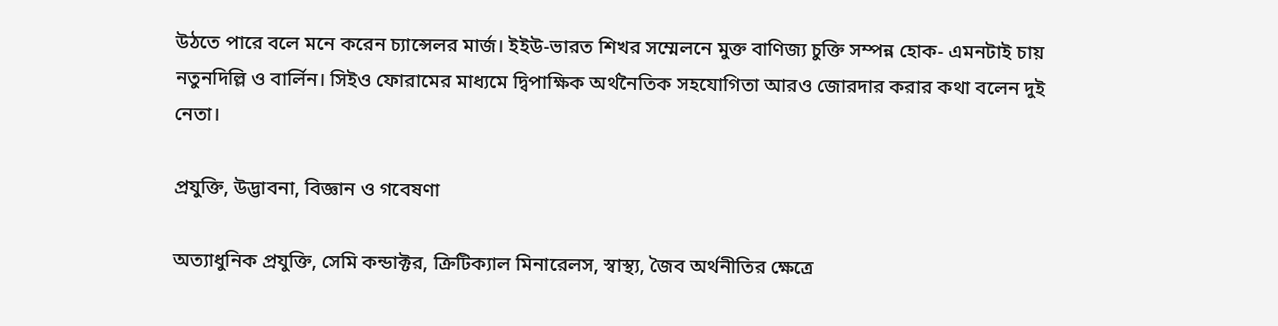উঠতে পারে বলে মনে করেন চ্যান্সেলর মার্জ। ইইউ-ভারত শিখর সম্মেলনে মুক্ত বাণিজ্য চুক্তি সম্পন্ন হোক- এমনটাই চায় নতুনদিল্লি ও বার্লিন। সিইও ফোরামের মাধ্যমে দ্বিপাক্ষিক অর্থনৈতিক সহযোগিতা আরও জোরদার করার কথা বলেন দুই নেতা।

প্রযুক্তি, উদ্ভাবনা, বিজ্ঞান ও গবেষণা

অত্যাধুনিক প্রযুক্তি, সেমি কন্ডাক্টর, ক্রিটিক্যাল মিনারেলস, স্বাস্থ্য, জৈব অর্থনীতির ক্ষেত্রে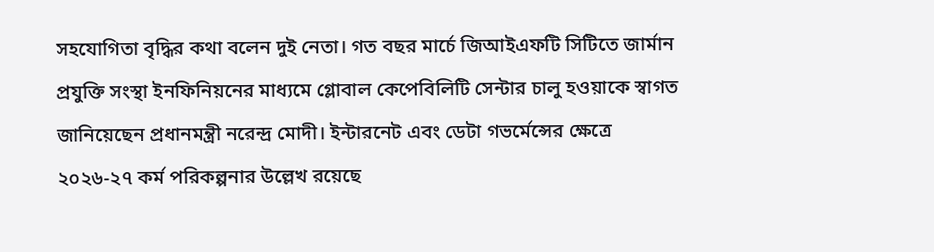সহযোগিতা বৃদ্ধির কথা বলেন দুই নেতা। গত বছর মার্চে জিআইএফটি সিটিতে জার্মান প্রযুক্তি সংস্থা ইনফিনিয়নের মাধ্যমে গ্লোবাল কেপেবিলিটি সেন্টার চালু হওয়াকে স্বাগত জানিয়েছেন প্রধানমন্ত্রী নরেন্দ্র মোদী। ইন্টারনেট এবং ডেটা গভর্মেন্সের ক্ষেত্রে ২০২৬-২৭ কর্ম পরিকল্পনার উল্লেখ রয়েছে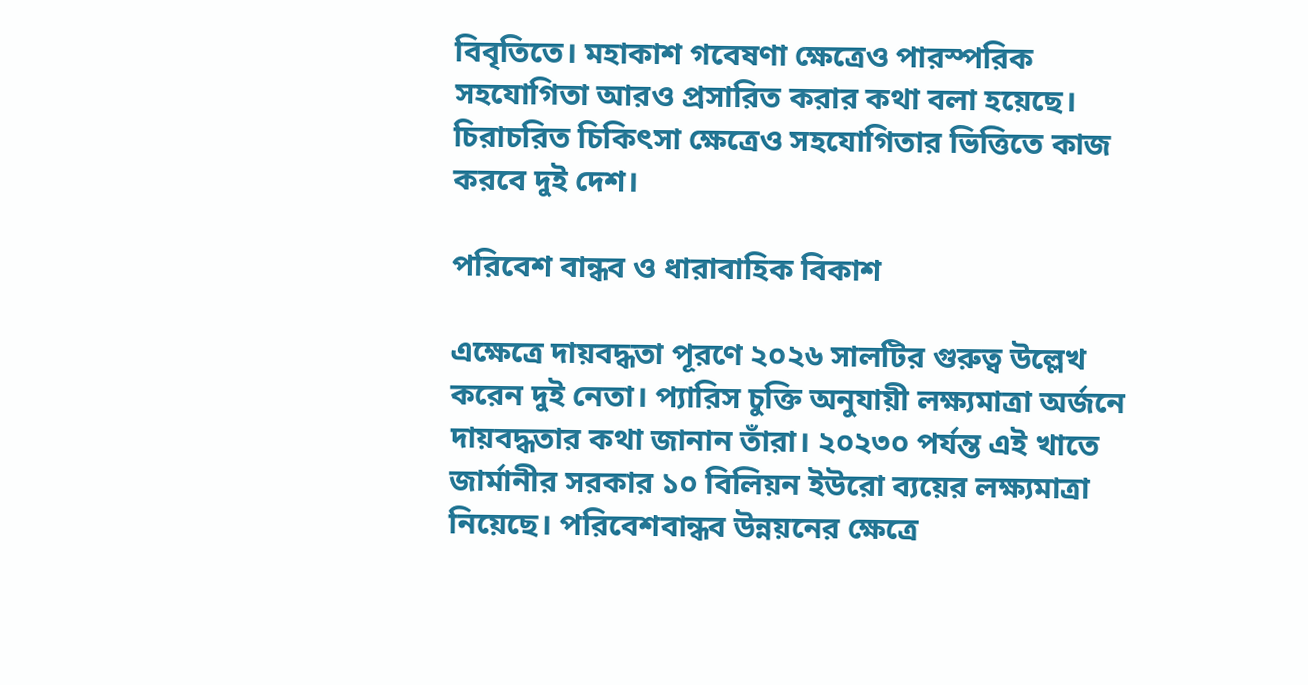বিবৃতিতে। মহাকাশ গবেষণা ক্ষেত্রেও পারস্পরিক সহযোগিতা আরও প্রসারিত করার কথা বলা হয়েছে। চিরাচরিত চিকিৎসা ক্ষেত্রেও সহযোগিতার ভিত্তিতে কাজ করবে দুই দেশ।

পরিবেশ বান্ধব ও ধারাবাহিক বিকাশ

এক্ষেত্রে দায়বদ্ধতা পূরণে ২০২৬ সালটির গুরুত্ব উল্লেখ করেন দুই নেতা। প্যারিস চুক্তি অনুযায়ী লক্ষ্যমাত্রা অর্জনে দায়বদ্ধতার কথা জানান তাঁরা। ২০২৩০ পর্যন্ত এই খাতে জার্মানীর সরকার ১০ বিলিয়ন ইউরো ব্যয়ের লক্ষ্যমাত্রা নিয়েছে। পরিবেশবান্ধব উন্নয়নের ক্ষেত্রে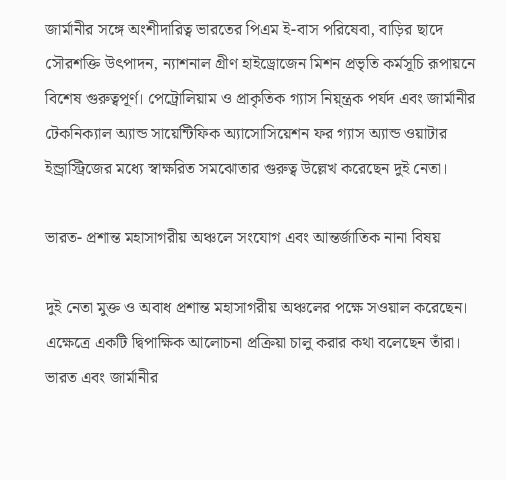জার্মানীর সঙ্গে অংশীদারিত্ব ভারতের পিএম ই-বাস পরিষেবা, বাড়ির ছাদে সৌরশক্তি উৎপাদন, ন্যাশনাল গ্রীণ হাইড্রোজেন মিশন প্রভৃতি কর্মসূচি রূপায়নে বিশেষ গুরুত্বপূর্ণ। পেট্রোলিয়াম ও প্রাকৃতিক গ্যাস নিয়্ন্ত্রক পর্যদ এবং জার্মানীর টেকনিক্যাল অ্যান্ড সায়েন্টিফিক অ্যাসোসিয়েশন ফর গ্যাস অ্যান্ড ওয়াটার ইন্ড্রাস্ট্রিজের মধ্যে স্বাক্ষরিত সমঝোতার গুরুত্ব উল্লেখ করেছেন দুই নেতা।

ভারত- প্রশান্ত মহাসাগরীয় অঞ্চলে সংযোগ এবং আন্তর্জাতিক নানা বিষয়

দুই নেতা মুক্ত ও অবাধ প্রশান্ত মহাসাগরীয় অঞ্চলের পক্ষে সওয়াল করেছেন। এক্ষেত্রে একটি দ্বিপাক্ষিক আলোচনা প্রক্রিয়া চালু করার কথা বলেছেন তাঁরা। ভারত এবং জার্মানীর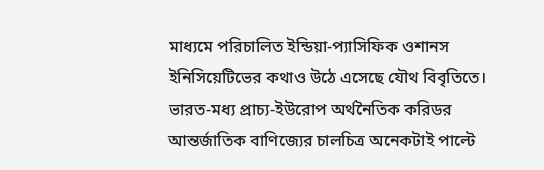মাধ্যমে পরিচালিত ইন্ডিয়া-প্যাসিফিক ওশানস ইনিসিয়েটিভের কথাও উঠে এসেছে যৌথ বিবৃতিতে। ভারত-মধ্য প্রাচ্য-ইউরোপ অর্থনৈতিক করিডর আন্তর্জাতিক বাণিজ্যের চালচিত্র অনেকটাই পাল্টে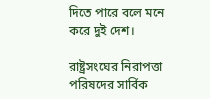দিতে পারে বলে মনে করে দুই দেশ।

রাষ্ট্রসংঘের নিরাপত্তা পরিষদের সার্বিক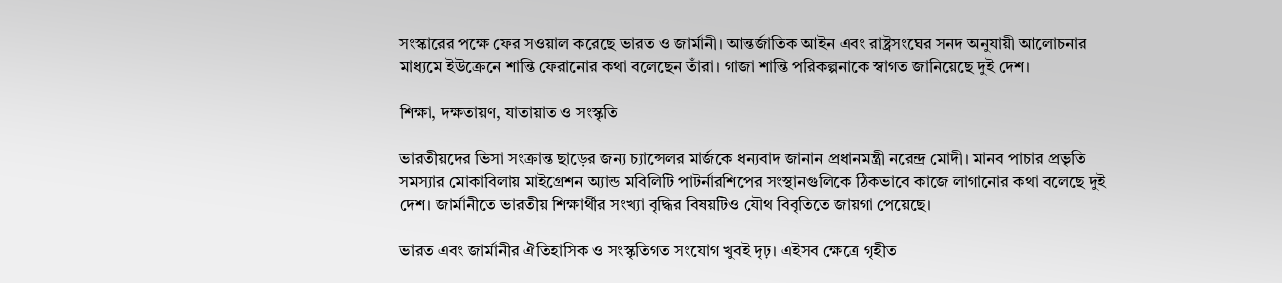সংস্কারের পক্ষে ফের সওয়াল করেছে ভারত ও জার্মানী। আন্তর্জাতিক আইন এবং রাষ্ট্রসংঘের সনদ অনুযায়ী আলোচনার মাধ্যমে ইউক্রেনে শান্তি ফেরানোর কথা বলেছেন তাঁরা। গাজা শান্তি পরিকল্পনাকে স্বাগত জানিয়েছে দুই দেশ।

শিক্ষা, দক্ষতায়ণ, যাতায়াত ও সংস্কৃতি

ভারতীয়দের ভিসা সংক্রান্ত ছাড়ের জন্য চ্যান্সেলর মার্জকে ধন্যবাদ জানান প্রধানমন্ত্রী নরেন্দ্র মোদী। মানব পাচার প্রভৃতি সমস্যার মোকাবিলায় মাইগ্রেশন অ্যান্ড মবিলিটি পাটর্নারশিপের সংস্থানগুলিকে ঠিকভাবে কাজে লাগানোর কথা বলেছে দুই দেশ। জার্মানীতে ভারতীয় শিক্ষার্থীর সংখ্যা বৃদ্ধির বিষয়টিও যৌথ বিবৃতিতে জায়গা পেয়েছে।

ভারত এবং জার্মানীর ঐতিহাসিক ও সংস্কৃতিগত সংযোগ খুবই দৃঢ়। এইসব ক্ষেত্রে গৃহীত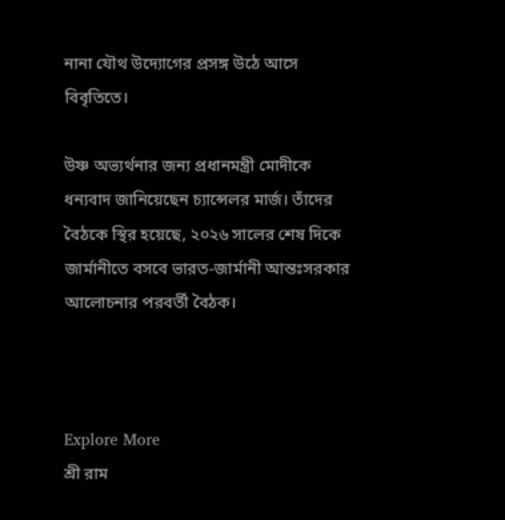নানা যৌথ উদ্যোগের প্রসঙ্গ উঠে আসে বিবৃতিতে।

উষ্ণ অভ্যর্থনার জন্য প্রধানমন্ত্রী মোদীকে ধন্যবাদ জানিয়েছেন চ্যান্সেলর মার্জ। তাঁদের বৈঠকে স্থির হয়েছে, ২০২৬ সালের শেষ দিকে জার্মানীতে বসবে ভারত-জার্মানী আন্তঃসরকার আলোচনার পরবর্তী বৈঠক।



Explore More
শ্রী রাম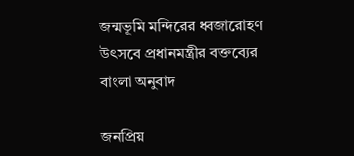জন্মভূমি মন্দিরের ধ্বজারোহণ উৎসবে প্রধানমন্ত্রীর বক্তব্যের বাংলা অনুবাদ

জনপ্রিয়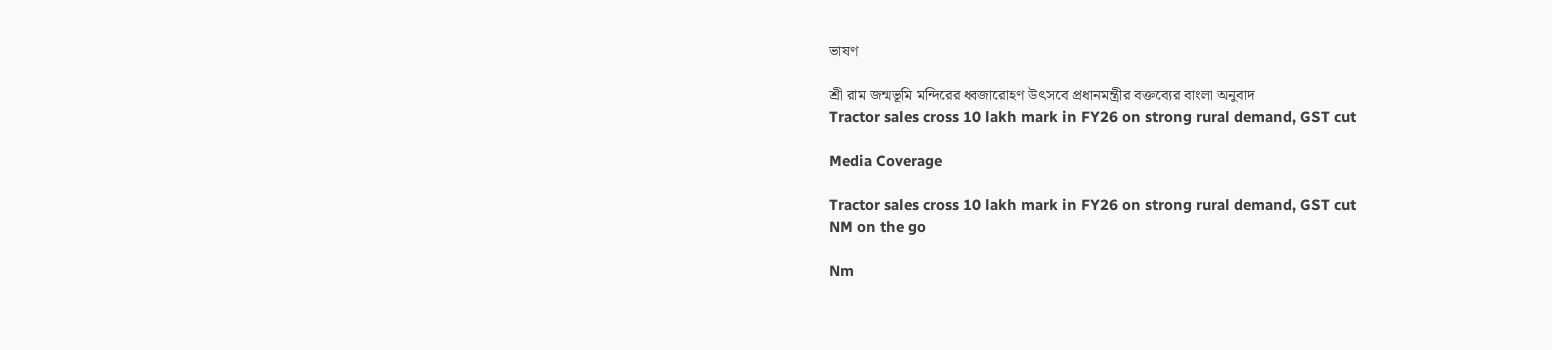ভাষণ

শ্রী রাম জন্মভূমি মন্দিরের ধ্বজারোহণ উৎসবে প্রধানমন্ত্রীর বক্তব্যের বাংলা অনুবাদ
Tractor sales cross 10 lakh mark in FY26 on strong rural demand, GST cut

Media Coverage

Tractor sales cross 10 lakh mark in FY26 on strong rural demand, GST cut
NM on the go

Nm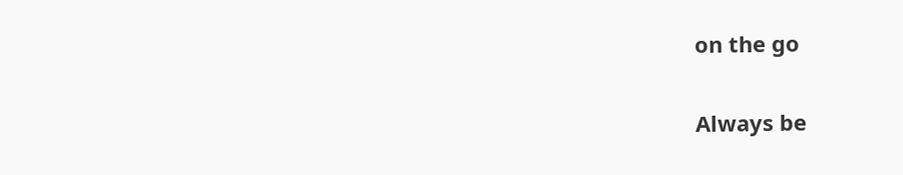on the go

Always be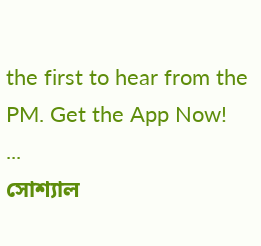the first to hear from the PM. Get the App Now!
...
সোশ্যাল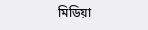মিডিয়া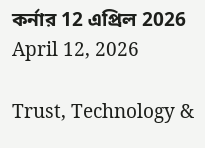কর্নার 12 এপ্রিল 2026
April 12, 2026

Trust, Technology &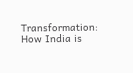Transformation: How India is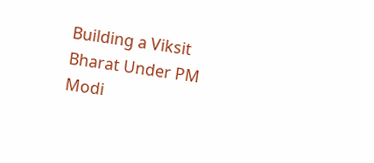Building a Viksit Bharat Under PM Modi